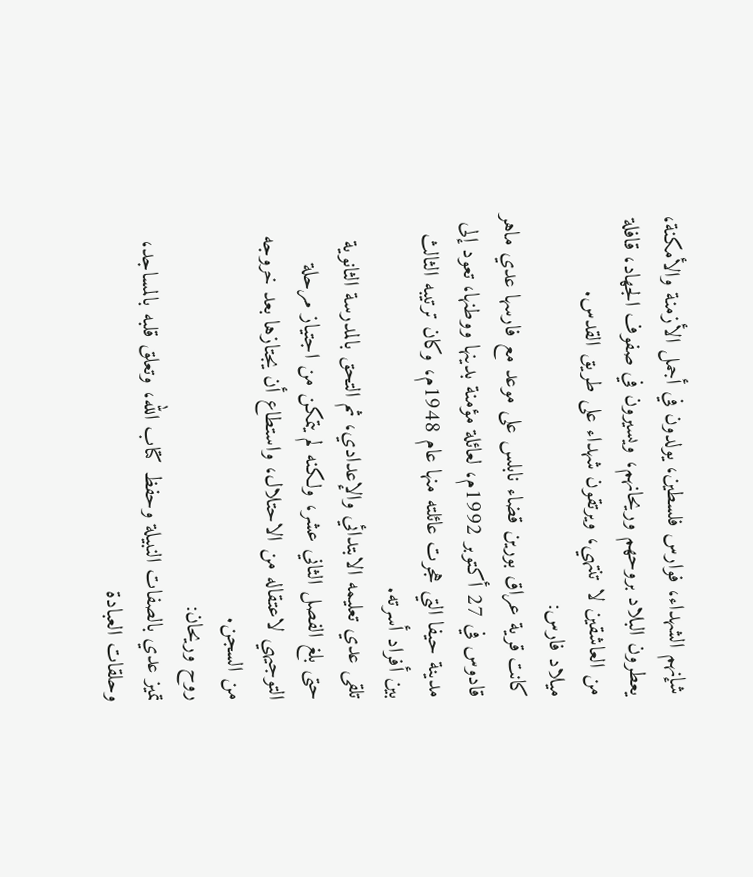شإنهم الشهداء، فوارس فلسطين، يولدون في أجمل الأزمنة والأمكنة، يعطرون البلاد بروحهم وريحانهم، ويسيرون في صفوف الجهاد، قافلة من العاشقين لا تنتهي، ويرتقون شهداء على طريق القدس.
ميلاد فارس:
كانت قرية عراق بورين قضاء نابلس على موعد مع فارسها عدي ماهر قادوس في 27 أكتوبر 1992م، لعائلة مؤمنة بدينها ووطنها، تعود إلى مدينة حيفا التي هجرت عائلته منها عام 1948م، وكان ترتيبه الثالث بين أفراد أسرته.
تلقى عدي تعليمه الابتدائي والإعدادي، ثم التحق بالمدرسة الثانوية حتى بلغ الفصل الثاني عشر، ولكنه لم يتمكن من اجتياز مرحلة التوجيهي لاعتقاله من الاحتلال، واستطاع أن يجتازها بعد خروجه من السجن.
روح وريحان:
تميز عدي بالصفات النبيلة وحفظ كتاب الله، وتعلق قلبه بالمساجد، وحلقات العبادة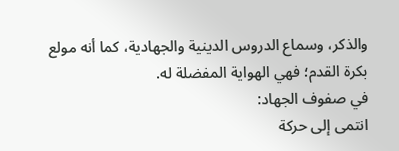والذكر، وسماع الدروس الدينية والجهادية، كما أنه مولع بكرة القدم؛ فهي الهواية المفضلة له.
في صفوف الجهاد:
انتمى إلى حركة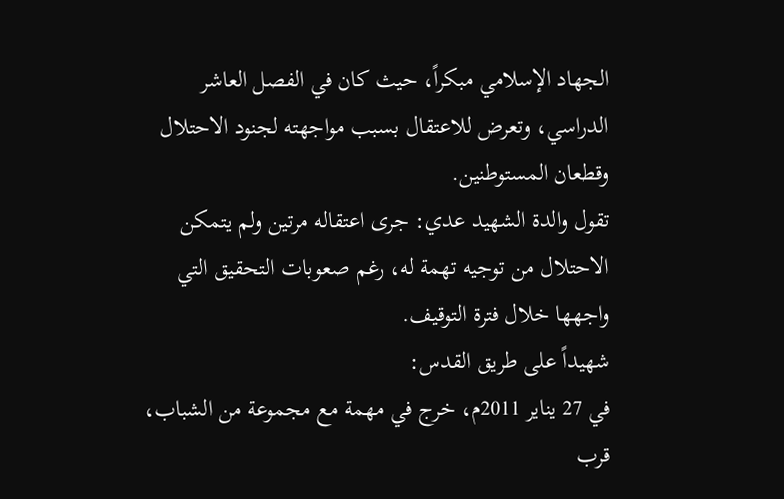الجهاد الإسلامي مبكراً، حيث كان في الفصل العاشر الدراسي، وتعرض للاعتقال بسبب مواجهته لجنود الاحتلال وقطعان المستوطنين.
تقول والدة الشهيد عدي: جرى اعتقاله مرتين ولم يتمكن الاحتلال من توجيه تهمة له، رغم صعوبات التحقيق التي واجهها خلال فترة التوقيف.
شهيداً على طريق القدس:
في 27 يناير 2011م، خرج في مهمة مع مجموعة من الشباب، قرب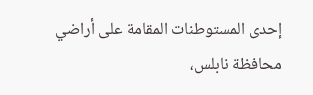إحدى المستوطنات المقامة على أراضي محافظة نابلس،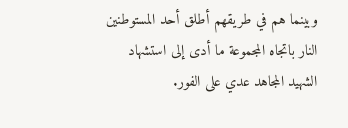وبينما هم في طريقهم أطلق أحد المستوطنين النار باتجاه المجموعة ما أدى إلى استشهاد الشهيد المجاهد عدي على الفور.